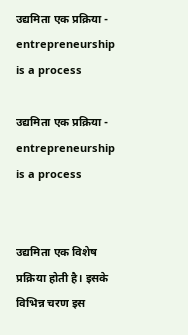उद्यमिता एक प्रक्रिया - entrepreneurship is a process

उद्यमिता एक प्रक्रिया - entrepreneurship is a process


उद्यमिता एक विशेष प्रक्रिया होती है। इसके विभिन्न चरण इस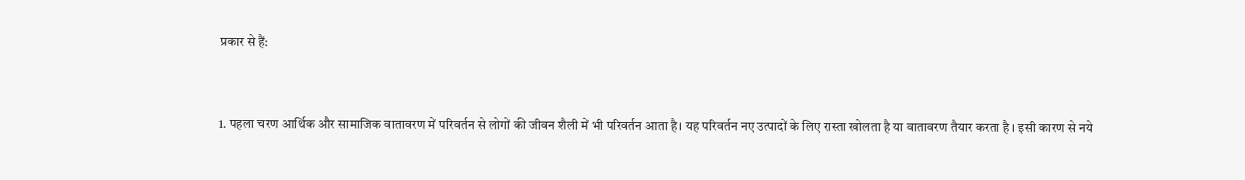प्रकार से हैं:


1. पहला चरण आर्थिक और सामाजिक वातावरण में परिवर्तन से लोगों की जीवन शैली में भी परिवर्तन आता है। यह परिवर्तन नए उत्पादों के लिए रास्ता खोलता है या वातावरण तैयार करता है । इसी कारण से नये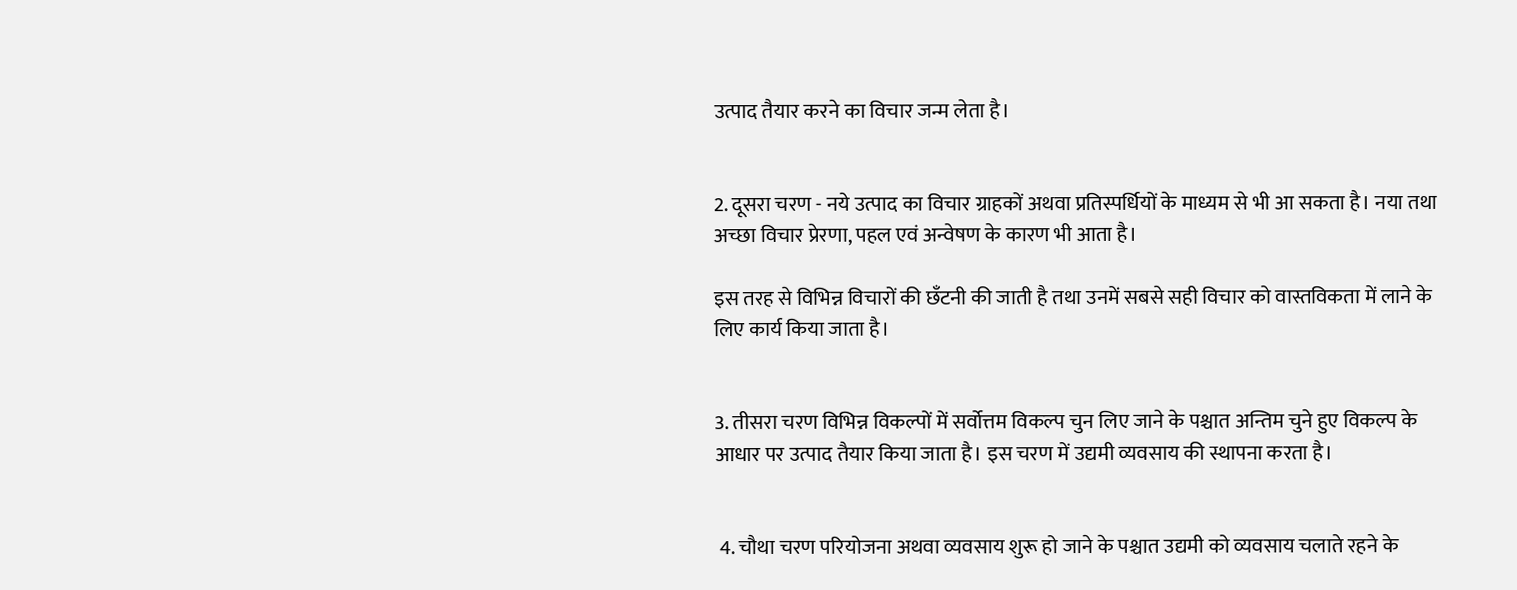उत्पाद तैयार करने का विचार जन्म लेता है।


2. दूसरा चरण - नये उत्पाद का विचार ग्राहकों अथवा प्रतिस्पर्धियों के माध्यम से भी आ सकता है। नया तथा अच्छा विचार प्रेरणा, पहल एवं अन्वेषण के कारण भी आता है।

इस तरह से विभिन्न विचारों की छँटनी की जाती है तथा उनमें सबसे सही विचार को वास्तविकता में लाने के लिए कार्य किया जाता है।


3. तीसरा चरण विभिन्न विकल्पों में सर्वोत्तम विकल्प चुन लिए जाने के पश्चात अन्तिम चुने हुए विकल्प के आधार पर उत्पाद तैयार किया जाता है। इस चरण में उद्यमी व्यवसाय की स्थापना करता है।


 4. चौथा चरण परियोजना अथवा व्यवसाय शुरू हो जाने के पश्चात उद्यमी को व्यवसाय चलाते रहने के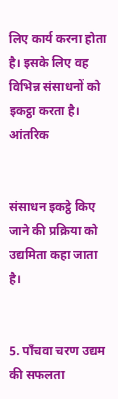लिए कार्य करना होता है। इसके लिए वह विभिन्न संसाधनों को इकट्ठा करता है। आंतरिक


संसाधन इकट्ठे किए जाने की प्रक्रिया को उद्यमिता कहा जाता है।


5. पाँचवा चरण उद्यम की सफलता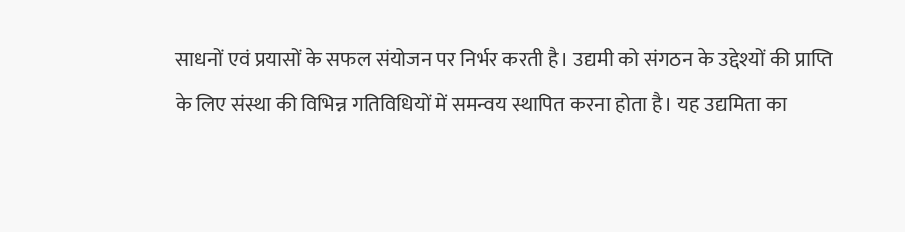साधनों एवं प्रयासों के सफल संयोजन पर निर्भर करती है। उद्यमी को संगठन के उद्देश्यों की प्राप्ति के लिए संस्था की विभिन्न गतिविधियों में समन्वय स्थापित करना होता है। यह उद्यमिता का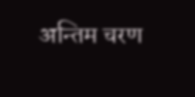अन्तिम चरण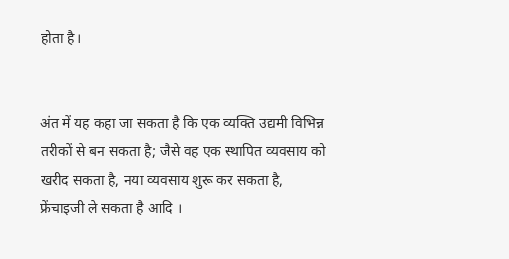होता है।


अंत में यह कहा जा सकता है कि एक व्यक्ति उद्यमी विभिन्न तरीकों से बन सकता है; जैसे वह एक स्थापित व्यवसाय को खरीद सकता है, नया व्यवसाय शुरू कर सकता है, फ्रेंचाइजी ले सकता है आदि ।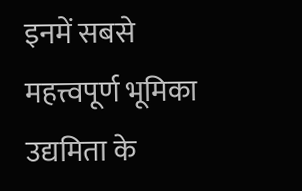इनमें सबसे महत्त्वपूर्ण भूमिका उद्यमिता के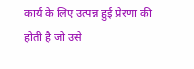कार्य के लिए उत्पन्न हुई प्रेरणा की होती है जो उसे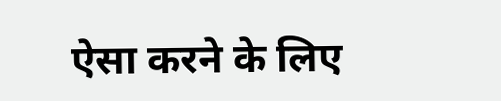ऐसा करने के लिए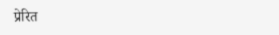प्रेरित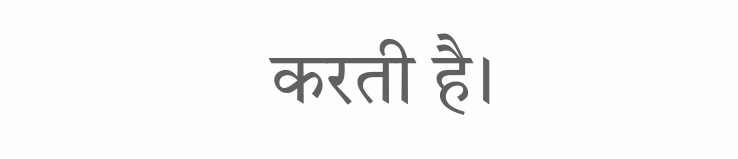करती है।